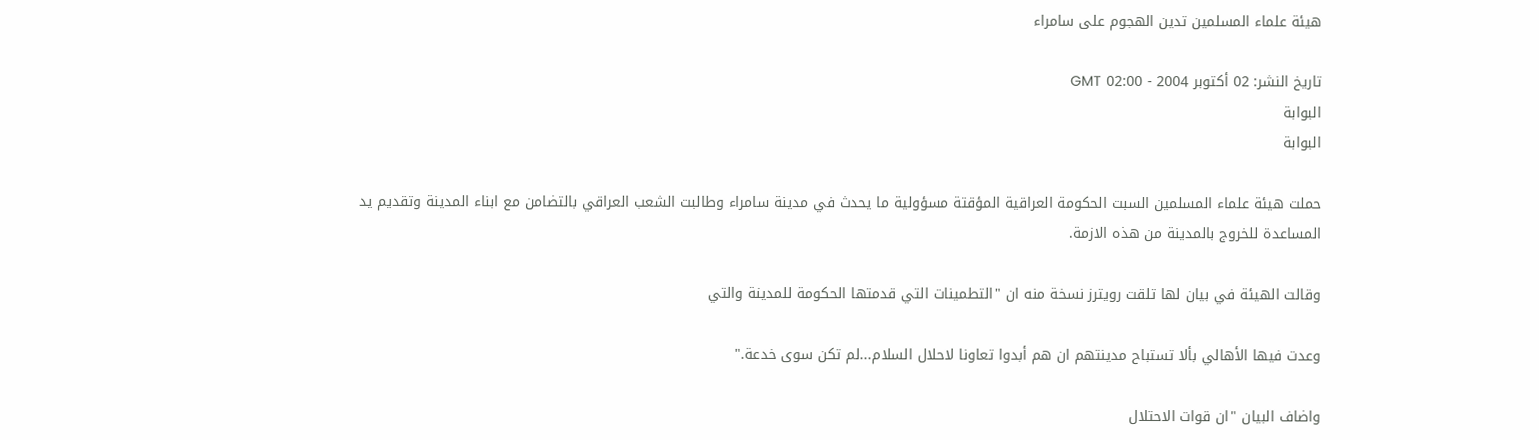هيئة علماء المسلمين تدين الهجوم على سامراء

تاريخ النشر: 02 أكتوبر 2004 - 02:00 GMT
البوابة
البوابة

حملت هيئة علماء المسلمين السبت الحكومة العراقية المؤقتة مسؤولية ما يحدث في مدينة سامراء وطالبت الشعب العراقي بالتضامن مع ابناء المدينة وتقديم يد المساعدة للخروج بالمدينة من هذه الازمة.

وقالت الهيئة في بيان لها تلقت رويترز نسخة منه ان "التطمينات التي قدمتها الحكومة للمدينة والتي

وعدت فيها الأهالي بألا تستباح مدينتهم ان هم أبدوا تعاونا لاحلال السلام...لم تكن سوى خدعة."

واضاف البيان "ان قوات الاحتلال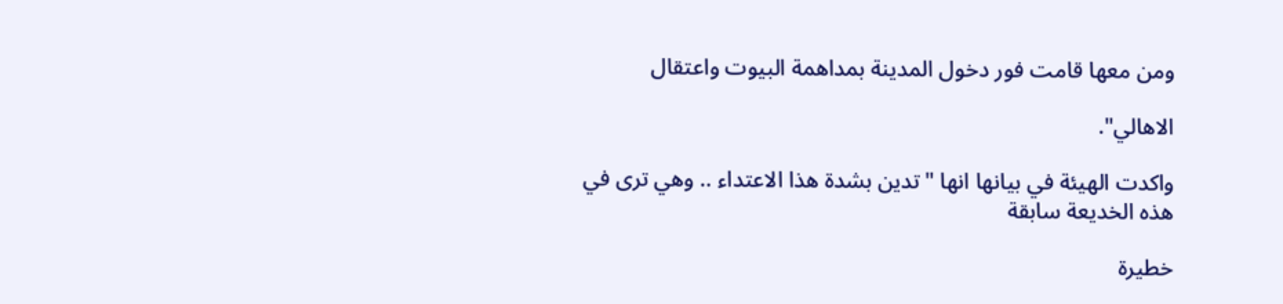ومن معها قامت فور دخول المدينة بمداهمة البيوت واعتقال

الاهالي".

واكدت الهيئة في بيانها انها "تدين بشدة هذا الاعتداء .. وهي ترى في هذه الخديعة سابقة

خطيرة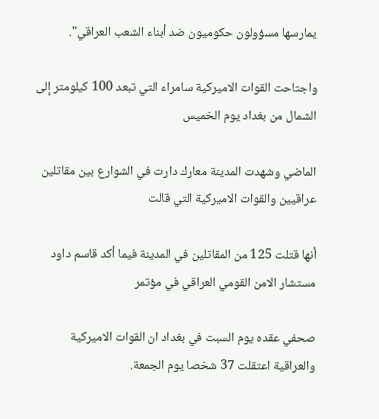يمارسها مسؤولون حكوميون ضد أبناء الشعب العراقي".

واجتاحت القوات الاميركية سامراء التي تبعد 100 كيلومتر إلى الشمال من بغداد يوم الخميس

الماضي وشهدت المدينة معارك دارت في الشوارع بين مقاتلين عراقيين والقوات الاميركية التي قالت

أنها قتلت 125 من المقاتلين في المدينة فيما أكد قاسم داود مستشار الامن القومي العراقي في مؤتمر

صحفي عقده يوم السبت في بغداد ان القوات الاميركية والعراقية اعتقلت 37 شخصا يوم الجمعة.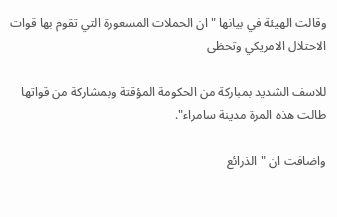وقالت الهيئة في بيانها "ان الحملات المسعورة التي تقوم بها قوات الاحتلال الامريكي وتحظى

للاسف الشديد بمباركة من الحكومة المؤقتة وبمشاركة من قواتها طالت هذه المرة مدينة سامراء".

واضافت ان "الذرائع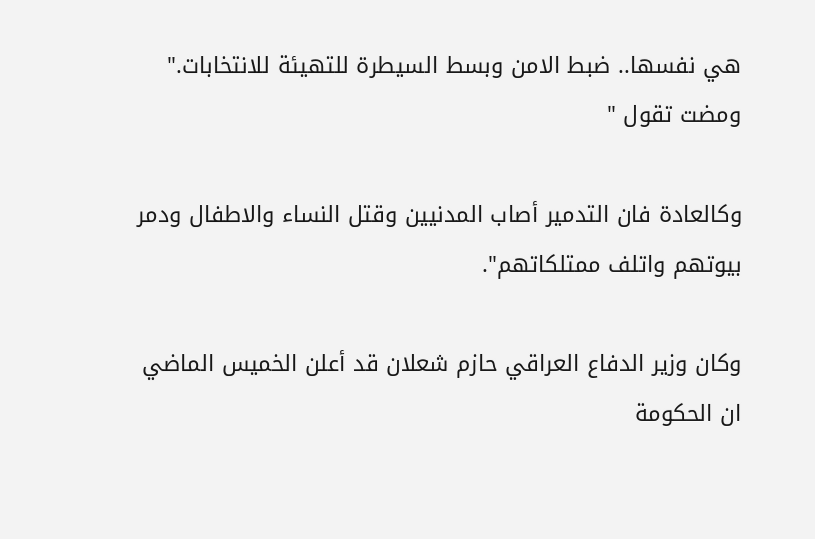هي نفسها.. ضبط الامن وبسط السيطرة للتهيئة للانتخابات." ومضت تقول "

وكالعادة فان التدمير أصاب المدنيين وقتل النساء والاطفال ودمر بيوتهم واتلف ممتلكاتهم".

وكان وزير الدفاع العراقي حازم شعلان قد أعلن الخميس الماضي ان الحكومة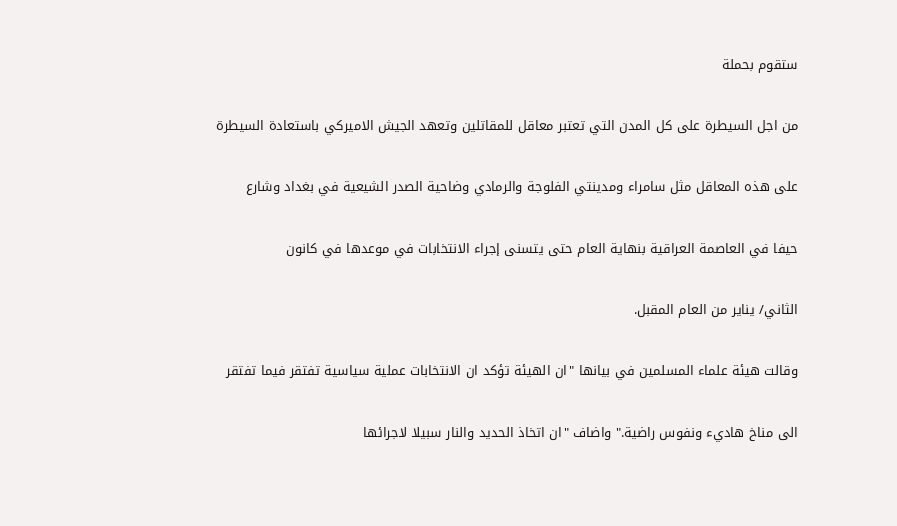ستقوم بحملة

من اجل السيطرة على كل المدن التي تعتبر معاقل للمقاتلين وتعهد الجيش الاميركي باستعادة السيطرة

على هذه المعاقل مثل سامراء ومدينتي الفلوجة والرمادي وضاحية الصدر الشيعية في بغداد وشارع

حيفا في العاصمة العراقية بنهاية العام حتى يتسنى إجراء الانتخابات في موعدها في كانون

الثاني/ يناير من العام المقبل.

وقالت هيئة علماء المسلمين في بيانها "ان الهيئة تؤكد ان الانتخابات عملية سياسية تفتقر فيما تفتقر

الى مناخ هاديء ونفوس راضية." واضاف "ان اتخاذ الحديد والنار سبيلا لاجرائها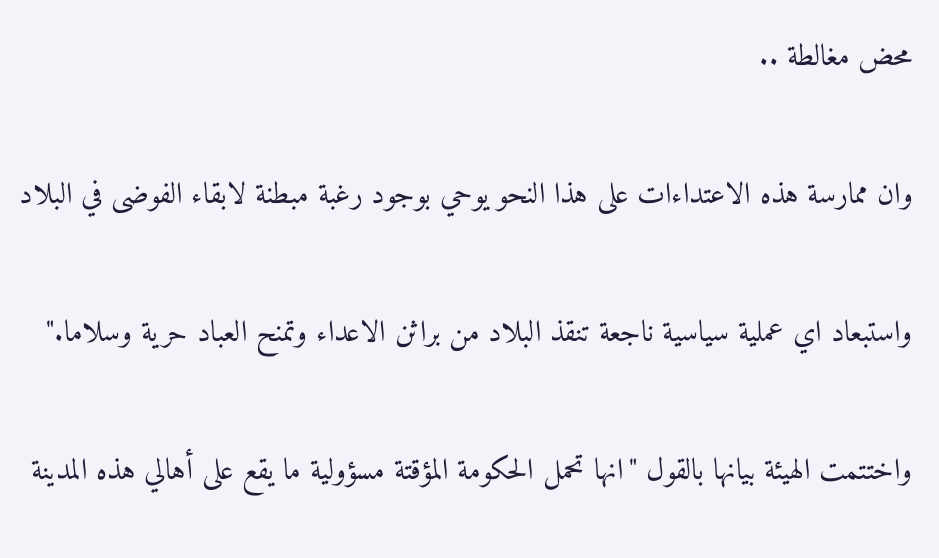محض مغالطة ..

وان ممارسة هذه الاعتداءات على هذا النحو يوحي بوجود رغبة مبطنة لابقاء الفوضى في البلاد

واستبعاد اي عملية سياسية ناجعة تنقذ البلاد من براثن الاعداء وتمنح العباد حرية وسلاما."

واختتمت الهيئة بيانها بالقول "انها تحمل الحكومة المؤقتة مسؤولية ما يقع على أهالي هذه المدينة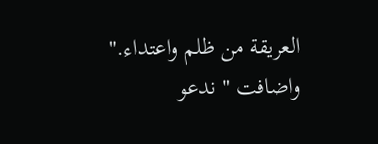العريقة من ظلم واعتداء." واضافت " ندعو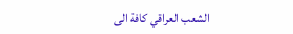الشعب العراقي كافة الى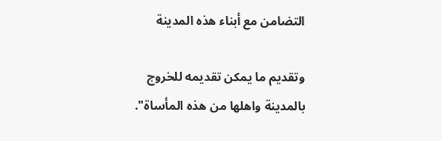التضامن مع أبناء هذه المدينة

وتقديم ما يمكن تقديمه للخروج بالمدينة واهلها من هذه المأساة".